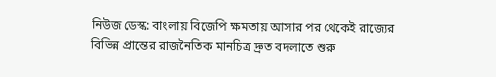নিউজ ডেস্ক: বাংলায় বিজেপি ক্ষমতায় আসার পর থেকেই রাজ্যের বিভিন্ন প্রান্তের রাজনৈতিক মানচিত্র দ্রুত বদলাতে শুরু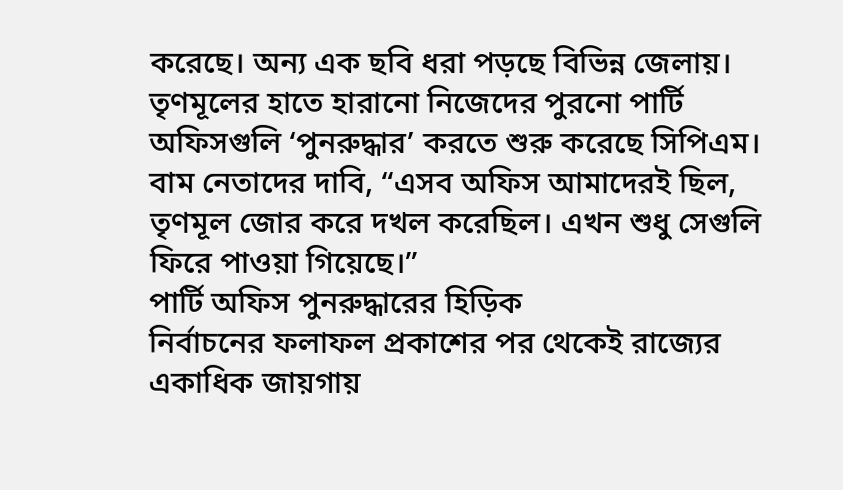করেছে। অন্য এক ছবি ধরা পড়ছে বিভিন্ন জেলায়। তৃণমূলের হাতে হারানো নিজেদের পুরনো পার্টি অফিসগুলি ‘পুনরুদ্ধার’ করতে শুরু করেছে সিপিএম। বাম নেতাদের দাবি, “এসব অফিস আমাদেরই ছিল, তৃণমূল জোর করে দখল করেছিল। এখন শুধু সেগুলি ফিরে পাওয়া গিয়েছে।”
পার্টি অফিস পুনরুদ্ধারের হিড়িক
নির্বাচনের ফলাফল প্রকাশের পর থেকেই রাজ্যের একাধিক জায়গায়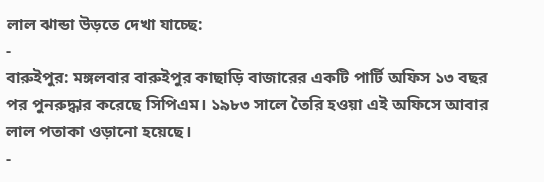লাল ঝান্ডা উড়তে দেখা যাচ্ছে:
-
বারুইপুর: মঙ্গলবার বারুইপুর কাছাড়ি বাজারের একটি পার্টি অফিস ১৩ বছর পর পুনরুদ্ধার করেছে সিপিএম। ১৯৮৩ সালে তৈরি হওয়া এই অফিসে আবার লাল পতাকা ওড়ানো হয়েছে।
-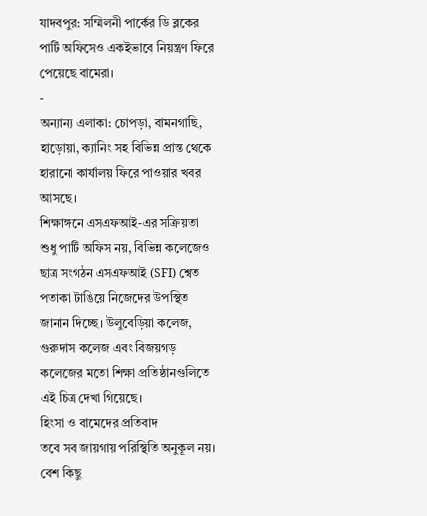যাদবপুর: সম্মিলনী পার্কের ডি ব্লকের পার্টি অফিসেও একইভাবে নিয়ন্ত্রণ ফিরে পেয়েছে বামেরা।
-
অন্যান্য এলাকা: চোপড়া, বামনগাছি, হাড়োয়া, ক্যানিং সহ বিভিন্ন প্রান্ত থেকে হারানো কার্যালয় ফিরে পাওয়ার খবর আসছে।
শিক্ষাঙ্গনে এসএফআই-এর সক্রিয়তা
শুধু পার্টি অফিস নয়, বিভিন্ন কলেজেও ছাত্র সংগঠন এসএফআই (SFI) শ্বেত পতাকা টাঙিয়ে নিজেদের উপস্থিত জানান দিচ্ছে। উলুবেড়িয়া কলেজ, গুরুদাস কলেজ এবং বিজয়গড় কলেজের মতো শিক্ষা প্রতিষ্ঠানগুলিতে এই চিত্র দেখা গিয়েছে।
হিংসা ও বামেদের প্রতিবাদ
তবে সব জায়গায় পরিস্থিতি অনুকূল নয়। বেশ কিছু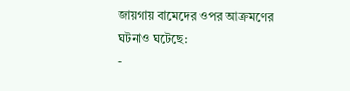জায়গায় বামেদের ওপর আক্রমণের ঘটনাও ঘটেছে:
-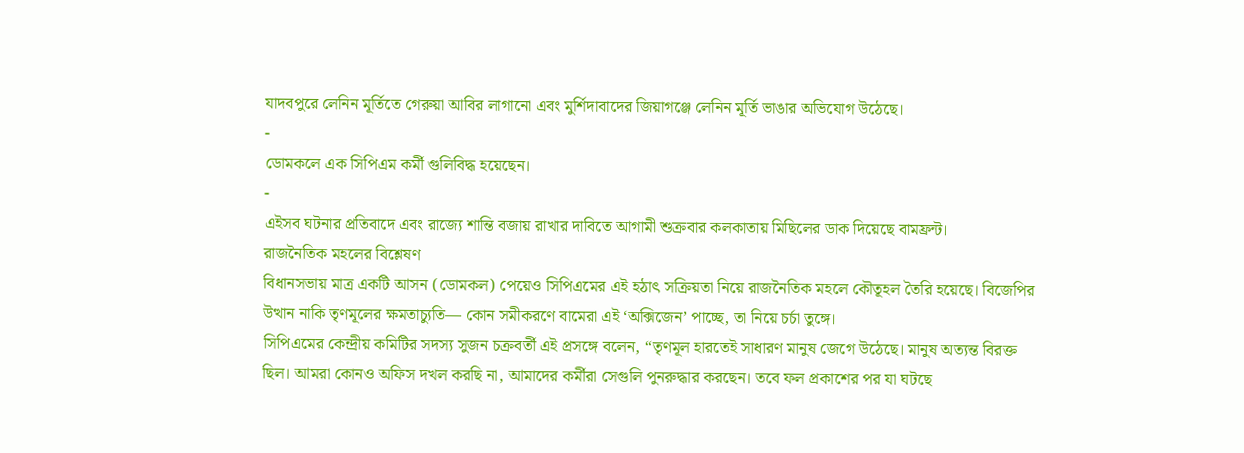যাদবপুরে লেনিন মূর্তিতে গেরুয়া আবির লাগানো এবং মুর্শিদাবাদের জিয়াগঞ্জে লেনিন মূর্তি ভাঙার অভিযোগ উঠেছে।
-
ডোমকলে এক সিপিএম কর্মী গুলিবিদ্ধ হয়েছেন।
-
এইসব ঘটনার প্রতিবাদে এবং রাজ্যে শান্তি বজায় রাখার দাবিতে আগামী শুক্রবার কলকাতায় মিছিলের ডাক দিয়েছে বামফ্রন্ট।
রাজনৈতিক মহলের বিশ্লেষণ
বিধানসভায় মাত্র একটি আসন (ডোমকল) পেয়েও সিপিএমের এই হঠাৎ সক্রিয়তা নিয়ে রাজনৈতিক মহলে কৌতূহল তৈরি হয়েছে। বিজেপির উত্থান নাকি তৃণমূলের ক্ষমতাচ্যুতি— কোন সমীকরণে বামেরা এই ‘অক্সিজেন’ পাচ্ছে, তা নিয়ে চর্চা তুঙ্গে।
সিপিএমের কেন্দ্রীয় কমিটির সদস্য সুজন চক্রবর্তী এই প্রসঙ্গে বলেন, “তৃণমূল হারতেই সাধারণ মানুষ জেগে উঠেছে। মানুষ অত্যন্ত বিরক্ত ছিল। আমরা কোনও অফিস দখল করছি না, আমাদের কর্মীরা সেগুলি পুনরুদ্ধার করছেন। তবে ফল প্রকাশের পর যা ঘটছে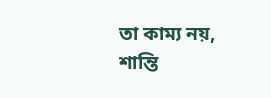তা কাম্য নয়, শান্তি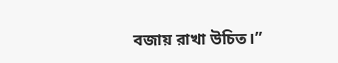বজায় রাখা উচিত।”